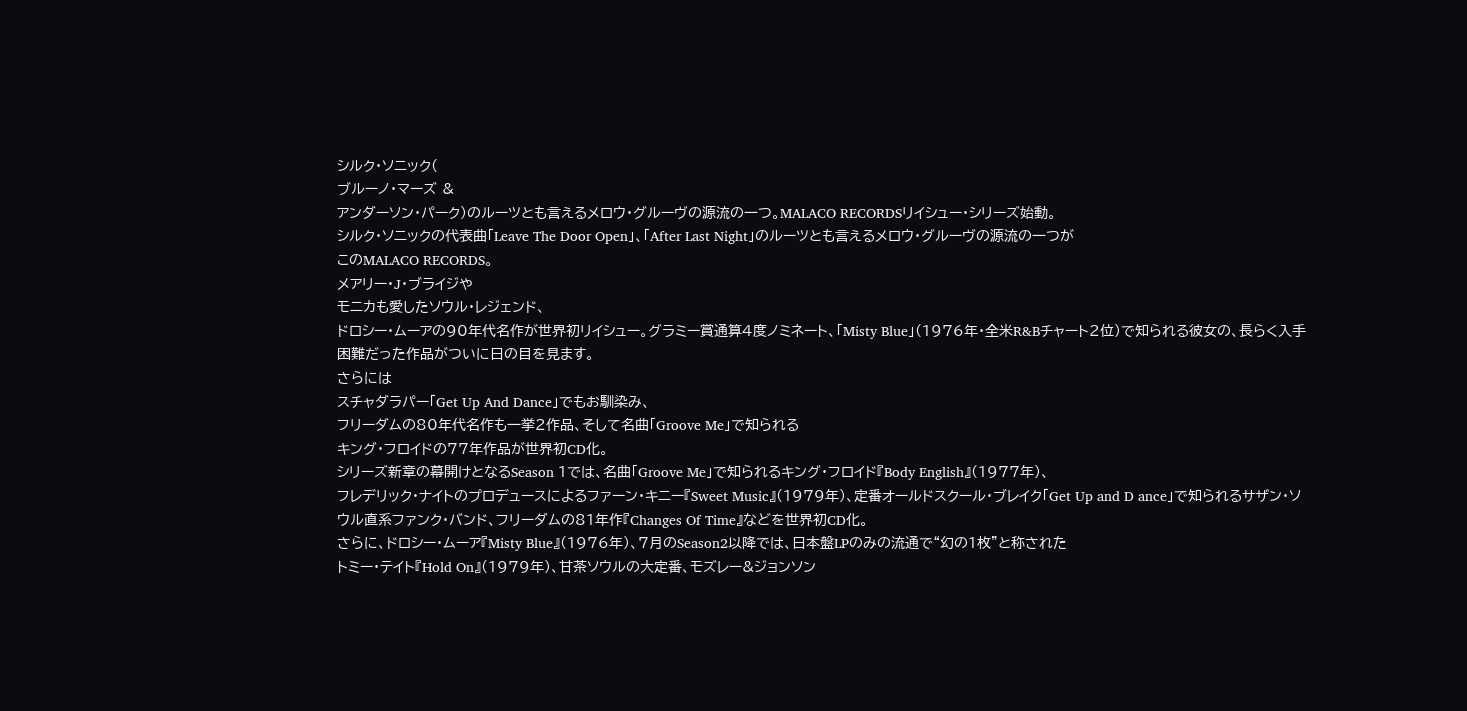シルク・ソニック(
ブルーノ・マーズ &
アンダーソン・パーク)のルーツとも言えるメロウ・グルーヴの源流の一つ。MALACO RECORDSリイシュー・シリーズ始動。
シルク・ソニックの代表曲「Leave The Door Open」、「After Last Night」のルーツとも言えるメロウ・グルーヴの源流の一つが
このMALACO RECORDS。
メアリー・J・ブライジや
モニカも愛したソウル・レジェンド、
ドロシー・ムーアの90年代名作が世界初リイシュー。グラミー賞通算4度ノミネート、「Misty Blue」(1976年・全米R&Bチャート2位)で知られる彼女の、長らく入手困難だった作品がついに日の目を見ます。
さらには
スチャダラパー「Get Up And Dance」でもお馴染み、
フリーダムの80年代名作も一挙2作品、そして名曲「Groove Me」で知られる
キング・フロイドの77年作品が世界初CD化。
シリーズ新章の幕開けとなるSeason 1では、名曲「Groove Me」で知られるキング・フロイド『Body English』(1977年)、
フレデリック・ナイトのプロデュースによるファーン・キニー『Sweet Music』(1979年)、定番オールドスクール・ブレイク「Get Up and D ance」で知られるサザン・ソウル直系ファンク・バンド、フリーダムの81年作『Changes Of Time』などを世界初CD化。
さらに、ドロシー・ムーア『Misty Blue』(1976年)、7月のSeason2以降では、日本盤LPのみの流通で“幻の1枚”と称された
トミー・テイト『Hold On』(1979年)、甘茶ソウルの大定番、モズレー&ジョンソン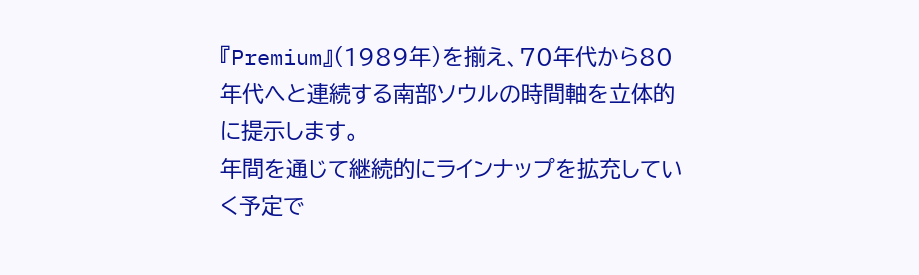『Premium』(1989年)を揃え、70年代から80年代へと連続する南部ソウルの時間軸を立体的に提示します。
年間を通じて継続的にラインナップを拡充していく予定で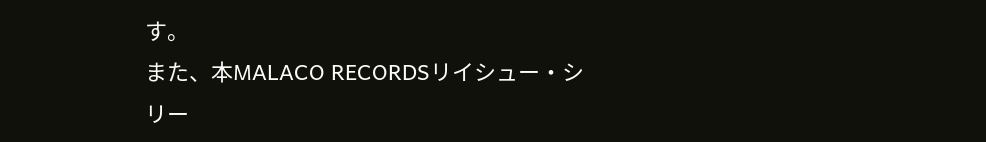す。
また、本MALACO RECORDSリイシュー・シリー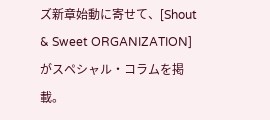ズ新章始動に寄せて、[Shout & Sweet ORGANIZATION]がスペシャル・コラムを掲載。